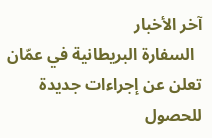آخر الأخبار
  السفارة البريطانية في عمّان تعلن عن إجراءات جديدة للحصول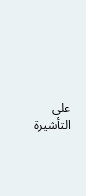على التأشيرة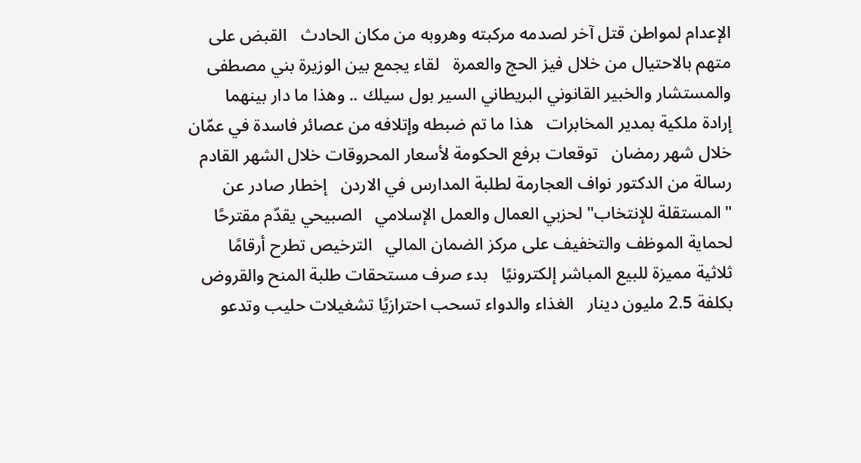الإعدام لمواطن قتل آخر لصدمه مركبته وهروبه من مكان الحادث   القبض على متهم بالاحتيال من خلال فيز الحج والعمرة   لقاء يجمع بين الوزيرة بني مصطفى والمستشار والخبير القانوني البريطاني السير بول سيلك .. وهذا ما دار بينهما   إرادة ملكية بمدير المخابرات   هذا ما تم ضبطه وإتلافه من عصائر فاسدة في عمّان خلال شهر رمضان   توقعات برفع الحكومة لأسعار المحروقات خلال الشهر القادم   رسالة من الدكتور نواف العجارمة لطلبة المدارس في الاردن   إخطار صادر عن "المستقلة للإنتخاب" لحزبي العمال والعمل الإسلامي   الصبيحي يقدّم مقترحًا لحماية الموظف والتخفيف على مركز الضمان المالي   الترخيص تطرح أرقامًا ثلاثية مميزة للبيع المباشر إلكترونيًا   بدء صرف مستحقات طلبة المنح والقروض بكلفة 2.5 مليون دينار   الغذاء والدواء تسحب احترازيًا تشغيلات حليب وتدعو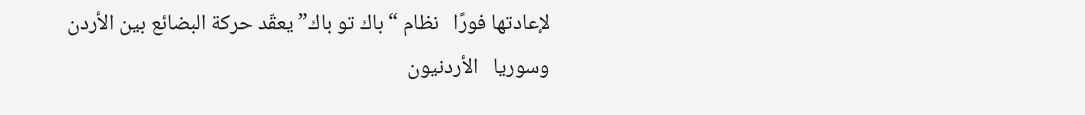لإعادتها فورًا   نظام “باك تو باك” يعقّد حركة البضائع بين الأردن وسوريا   الأردنيون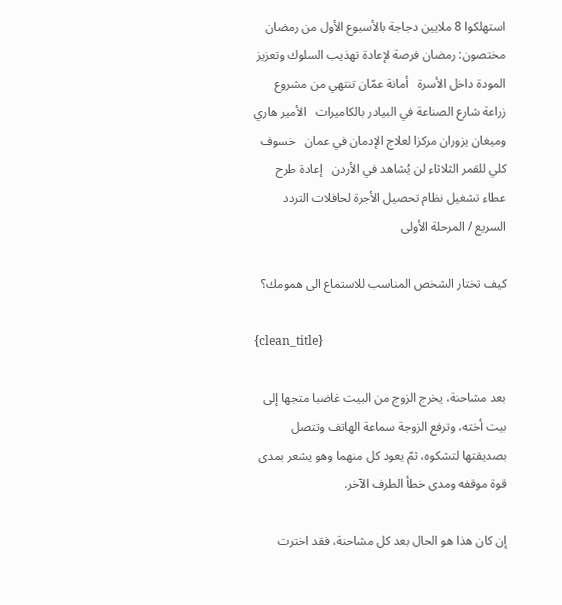استهلكوا 8 ملايين دجاجة بالأسبوع الأول من رمضان   مختصون: رمضان فرصة لإعادة تهذيب السلوك وتعزيز المودة داخل الأسرة   أمانة عمّان تنتهي من مشروع زراعة شارع الصناعة في البيادر بالكاميرات   الأمير هاري وميغان يزوران مركزا لعلاج الإدمان في عمان   خسوف كلي للقمر الثلاثاء لن يُشاهد في الأردن   إعادة طرح عطاء تشغيل نظام تحصيل الأجرة لحافلات التردد السريع / المرحلة الأولى

كيف تختار الشخص المناسب للاستماع الى همومك؟

{clean_title}

بعد مشاحنة، يخرج الزوج من البيت غاضبا متجها إلى بيت أخته، وترفع الزوجة سماعة الهاتف وتتصل بصديقتها لتشكوه، ثمّ يعود كل منهما وهو يشعر بمدى قوة موقفه ومدى خطأ الطرف الآخر.

إن كان هذا هو الحال بعد كل مشاحنة، فقد اخترت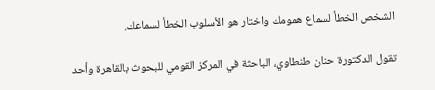الشخص الخطأ لسماع همومك واختار هو الأسلوب الخطأ لسماعك.

تقول الدكتورة حنان طنطاوي، الباحثة في المركز القومي للبحوث بالقاهرة وأحد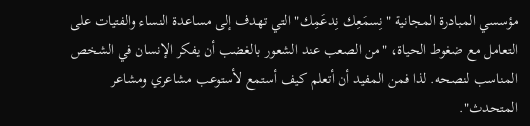مؤسسي المبادرة المجانية "نِسمَعِك نِدعَمِك" التي تهدف إلى مساعدة النساء والفتيات على التعامل مع ضغوط الحياة، "من الصعب عند الشعور بالغضب أن يفكر الإنسان في الشخص المناسب لنصحه. لذا فمن المفيد أن أتعلم كيف أستمع لأستوعب مشاعري ومشاعر المتحدث".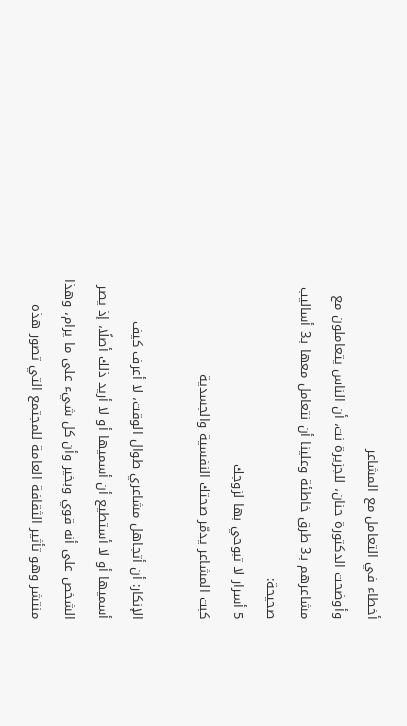أخطاء في التعامل مع المشاعر
وأوضحت الدكتورة حنان، للجزيرة نت، أن الناس يتعاملون مع مشاعرهم بـ3 طرق خاطئة وعلينا أن نتعامل معها بـ3 أساليب صحيحة:
5 أسرار لا تبوحي بها لزوجك
كبت المشاعر يدمّر صحتك النفسية والجسدية

الإنكار: أن أتجاهل مشاعري طوال الوقت، لا أعرف كيف أسميها أو لا أستطيع أن أسميها أو لا أريد ذلك أصلًا، إذ يصر الشخص على أنه قوي وبخير وأن كل شيء على ما يرام، وهذا منتشر وهو تأثير الثقافة العامة للمجتمع التي تصور هذه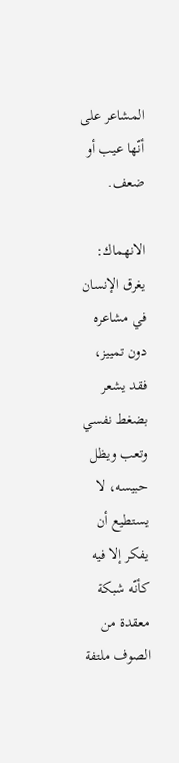المشاعر على أنّها عيب أو ضعف.

الانهماك: يغرق الإنسان في مشاعره دون تمييز، فقد يشعر بضغط نفسي وتعب ويظل حبيسه، لا يستطيع أن يفكر إلا فيه كأنّه شبكة معقدة من الصوف ملتفة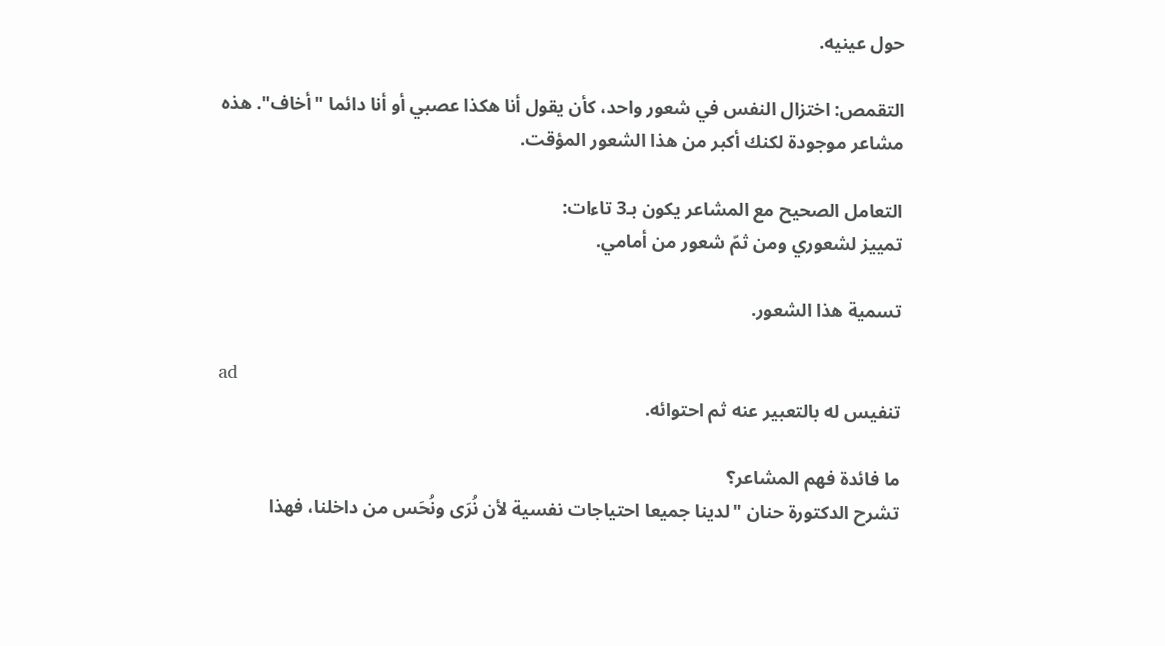حول عينيه.

التقمص: اختزال النفس في شعور واحد، كأن يقول أنا هكذا عصبي أو أنا دائما "أخاف". هذه مشاعر موجودة لكنك أكبر من هذا الشعور المؤقت.

التعامل الصحيح مع المشاعر يكون بـ3 تاءات:
تمييز لشعوري ومن ثمّ شعور من أمامي.

تسمية هذا الشعور.

ad
تنفيس له بالتعبير عنه ثم احتوائه.

ما فائدة فهم المشاعر؟
تشرح الدكتورة حنان "لدينا جميعا احتياجات نفسية لأن نُرَى ونُحَس من داخلنا، فهذا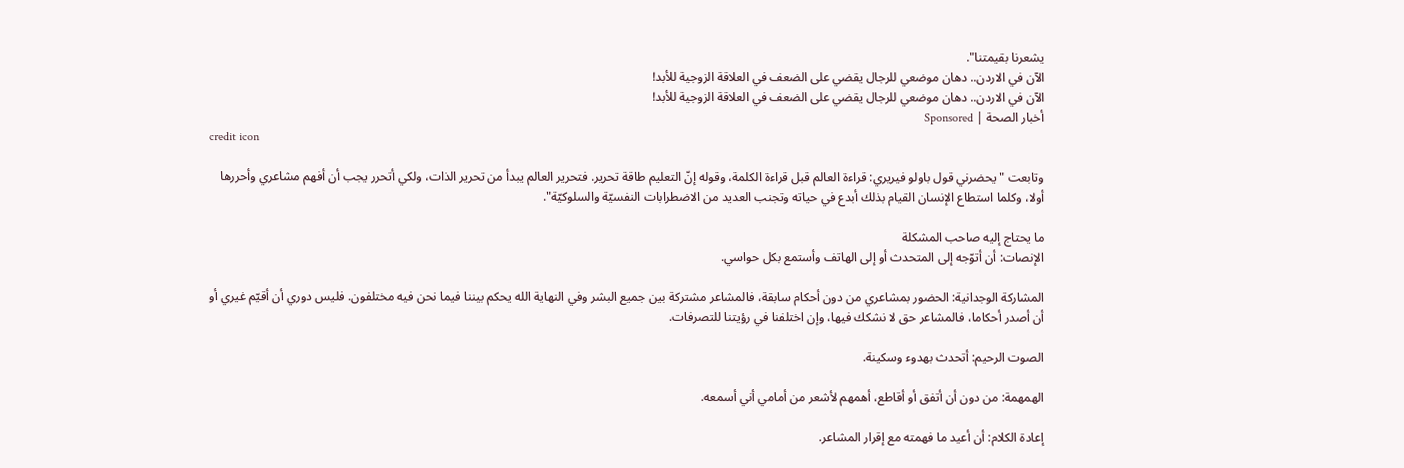يشعرنا بقيمتنا".
الآن في الاردن.. دهان موضعي للرجال يقضي على الضعف في العلاقة الزوجية للأبد!
الآن في الاردن.. دهان موضعي للرجال يقضي على الضعف في العلاقة الزوجية للأبد!
أخبار الصحة | Sponsored
credit icon

وتابعت "يحضرني قول باولو فيريري: قراءة العالم قبل قراءة الكلمة، وقوله إنّ التعليم طاقة تحرير. فتحرير العالم يبدأ من تحرير الذات، ولكي أتحرر يجب أن أفهم مشاعري وأحررها أولا، وكلما استطاع الإنسان القيام بذلك أبدع في حياته وتجنب العديد من الاضطرابات النفسيّة والسلوكيّة".

ما يحتاج إليه صاحب المشكلة
الإنصات: أن أتوّجه إلى المتحدث أو إلى الهاتف وأستمع بكل حواسي.

المشاركة الوجدانية: الحضور بمشاعري من دون أحكام سابقة، فالمشاعر مشتركة بين جميع البشر وفي النهاية الله يحكم بيننا فيما نحن فيه مختلفون. فليس دوري أن أقيّم غيري أو أن أصدر أحكاما، فالمشاعر حق لا نشكك فيها، وإن اختلفنا في رؤيتنا للتصرفات.

الصوت الرحيم: أتحدث بهدوء وسكينة.

الهمهمة: من دون أن أتفق أو أقاطع، أهمهم لأشعر من أمامي أني أسمعه.

إعادة الكلام: أن أعيد ما فهمته مع إقرار المشاعر.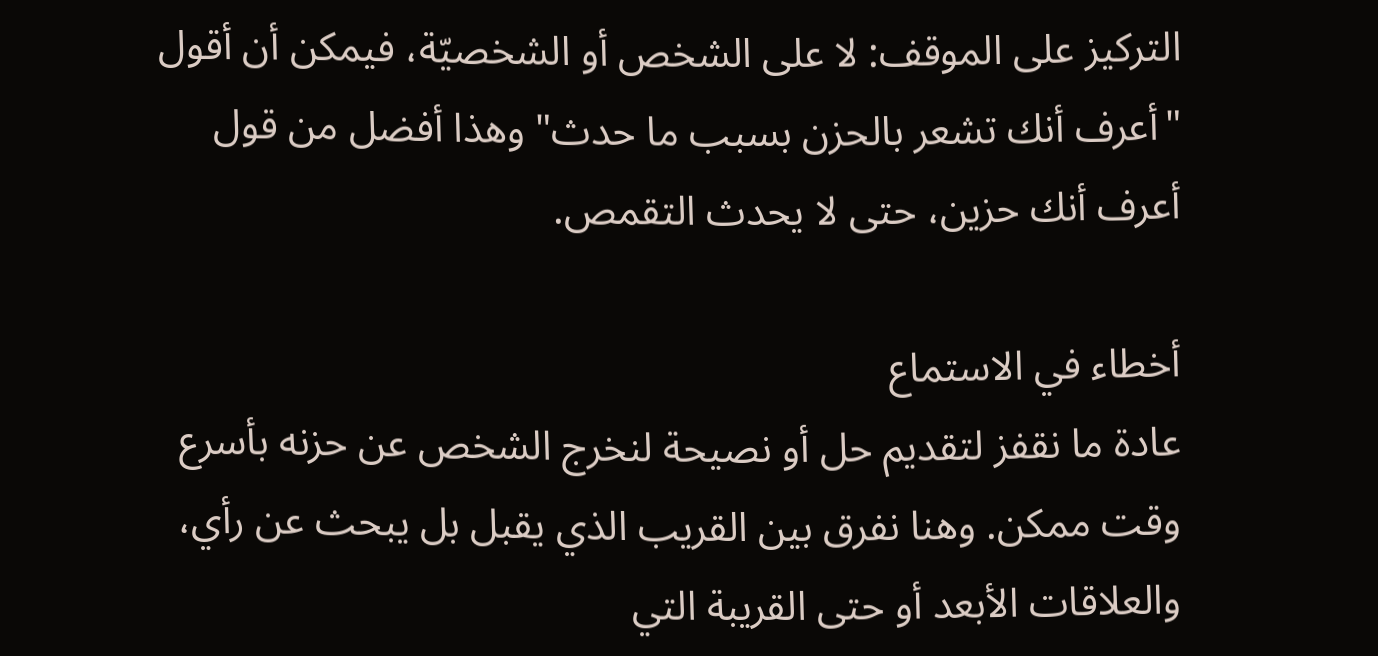التركيز على الموقف: لا على الشخص أو الشخصيّة، فيمكن أن أقول "أعرف أنك تشعر بالحزن بسبب ما حدث" وهذا أفضل من قول أعرف أنك حزين، حتى لا يحدث التقمص.

أخطاء في الاستماع
عادة ما نقفز لتقديم حل أو نصيحة لنخرج الشخص عن حزنه بأسرع وقت ممكن. وهنا نفرق بين القريب الذي يقبل بل يبحث عن رأي، والعلاقات الأبعد أو حتى القريبة التي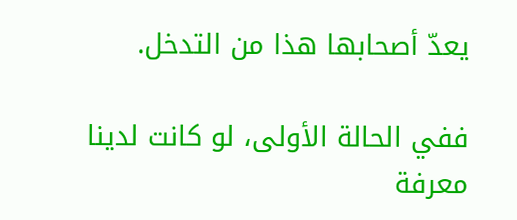يعدّ أصحابها هذا من التدخل.

ففي الحالة الأولى، لو كانت لدينا معرفة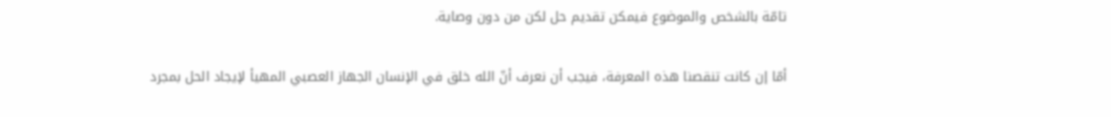تامّة بالشخص والموضوع فيمكن تقديم حل لكن من دون وصاية.

أمّا إن كانت تنقصنا هذه المعرفة، فيجب أن نعرف أنّ الله خلق في الإنسان الجهاز العصبي المهيأ لإيجاد الحل بمجرد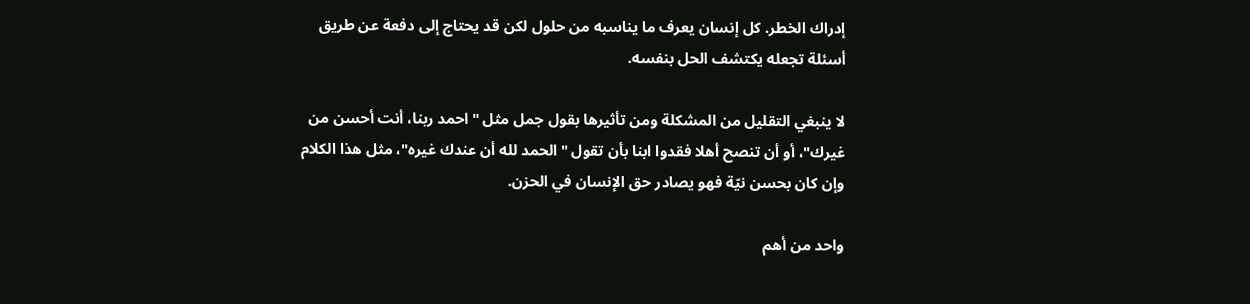إدراك الخطر. كل إنسان يعرف ما يناسبه من حلول لكن قد يحتاج إلى دفعة عن طريق أسئلة تجعله يكتشف الحل بنفسه.

لا ينبغي التقليل من المشكلة ومن تأثيرها بقول جمل مثل "احمد ربنا، أنت أحسن من غيرك"، أو أن تنصح أهلا فقدوا ابنا بأن تقول "الحمد لله أن عندك غيره"، مثل هذا الكلام وإن كان بحسن نيّة فهو يصادر حق الإنسان في الحزن.

واحد من أهم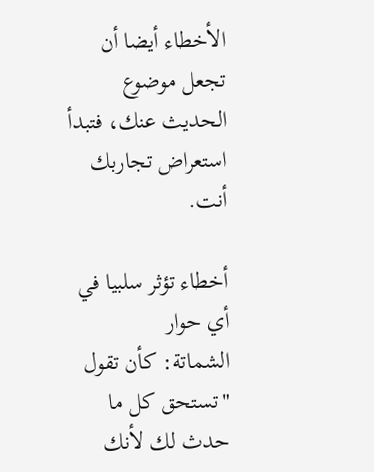الأخطاء أيضا أن تجعل موضوع الحديث عنك، فتبدأ استعراض تجاربك أنت.

أخطاء تؤثر سلبيا في أي حوار
الشماتة: كأن تقول "تستحق كل ما حدث لك لأنك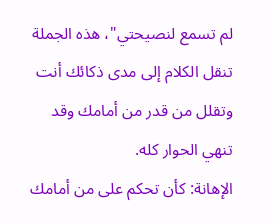لم تسمع لنصيحتي"، هذه الجملة تنقل الكلام إلى مدى ذكائك أنت وتقلل من قدر من أمامك وقد تنهي الحوار كله.
الإهانة: كأن تحكم على من أمامك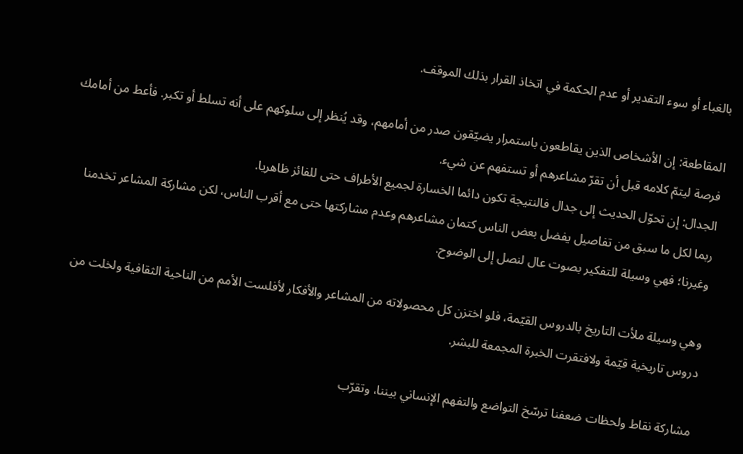بالغباء أو سوء التقدير أو عدم الحكمة في اتخاذ القرار بذلك الموقف.

المقاطعة: إن الأشخاص الذين يقاطعون باستمرار يضيّقون صدر من أمامهم، وقد يُنظر إلى سلوكهم على أنه تسلط أو تكبر. فأعط من أمامك فرصة ليتمّ كلامه قبل أن تقرّ مشاعرهم أو تستفهم عن شيء.
الجدال: إن تحوّل الحديث إلى جدال فالنتيجة تكون دائما الخسارة لجميع الأطراف حتى للفائز ظاهريا.
ربما لكل ما سبق من تفاصيل يفضل بعض الناس كتمان مشاعرهم وعدم مشاركتها حتى مع أقرب الناس، لكن مشاركة المشاعر تخدمنا وغيرنا؛ فهي وسيلة للتفكير بصوت عال لنصل إلى الوضوح.

وهي وسيلة ملأت التاريخ بالدروس القيّمة، فلو اختزن كل محصولاته من المشاعر والأفكار لأفلست الأمم من الناحية الثقافية ولخلت من دروس تاريخية قيّمة ولافتقرت الخبرة المجمعة للبشر.

مشاركة نقاط ولحظات ضعفنا ترسّخ التواضع والتفهم الإنساني بيننا، وتقرّب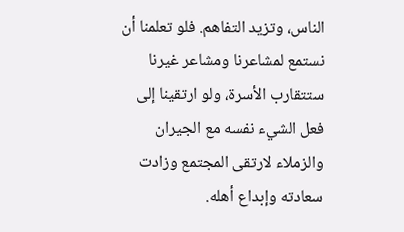الناس، وتزيد التفاهم. فلو تعلمنا أن نستمع لمشاعرنا ومشاعر غيرنا ستتقارب الأسرة، ولو ارتقينا إلى فعل الشيء نفسه مع الجيران والزملاء لارتقى المجتمع وزادت سعادته وإبداع أهله.